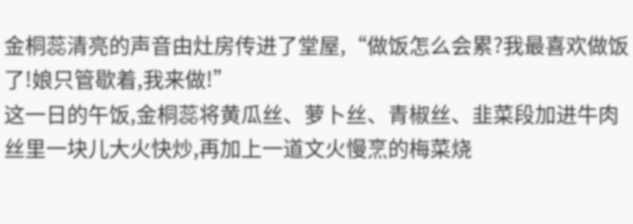金桐蕊清亮的声音由灶房传进了堂屋,“做饭怎么会累?我最喜欢做饭了!娘只管歇着,我来做!”
这一日的午饭,金桐蕊将黄瓜丝、萝卜丝、青椒丝、韭菜段加进牛肉丝里一块儿大火快炒,再加上一道文火慢烹的梅菜烧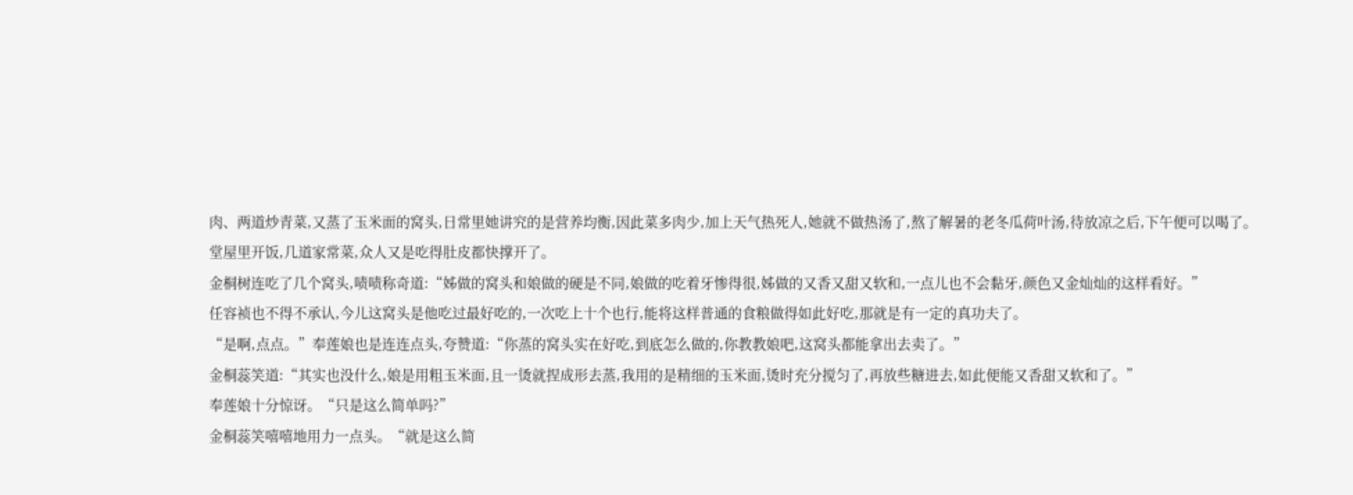肉、两道炒青菜,又蒸了玉米面的窝头,日常里她讲究的是营养均衡,因此菜多肉少,加上天气热死人,她就不做热汤了,熬了解暑的老冬瓜荷叶汤,待放凉之后,下午便可以喝了。
堂屋里开饭,几道家常菜,众人又是吃得肚皮都快撑开了。
金桐树连吃了几个窝头,啧啧称奇道:“姊做的窝头和娘做的硬是不同,娘做的吃着牙惨得很,姊做的又香又甜又软和,一点儿也不会黏牙,颜色又金灿灿的这样看好。”
任容祯也不得不承认,今儿这窝头是他吃过最好吃的,一次吃上十个也行,能将这样普通的食粮做得如此好吃,那就是有一定的真功夫了。
“是啊,点点。”奉莲娘也是连连点头,夸赞道:“你蒸的窝头实在好吃,到底怎么做的,你教教娘吧,这窝头都能拿出去卖了。”
金桐蕊笑道:“其实也没什么,娘是用粗玉米面,且一烫就捏成形去蒸,我用的是精细的玉米面,烫时充分搅匀了,再放些糖进去,如此便能又香甜又软和了。”
奉莲娘十分惊讶。“只是这么简单吗?”
金桐蕊笑嘻嘻地用力一点头。“就是这么简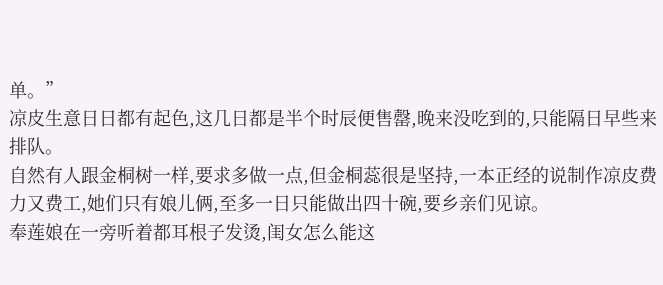单。”
凉皮生意日日都有起色,这几日都是半个时辰便售罄,晚来没吃到的,只能隔日早些来排队。
自然有人跟金桐树一样,要求多做一点,但金桐蕊很是坚持,一本正经的说制作凉皮费力又费工,她们只有娘儿俩,至多一日只能做出四十碗,要乡亲们见谅。
奉莲娘在一旁听着都耳根子发烫,闺女怎么能这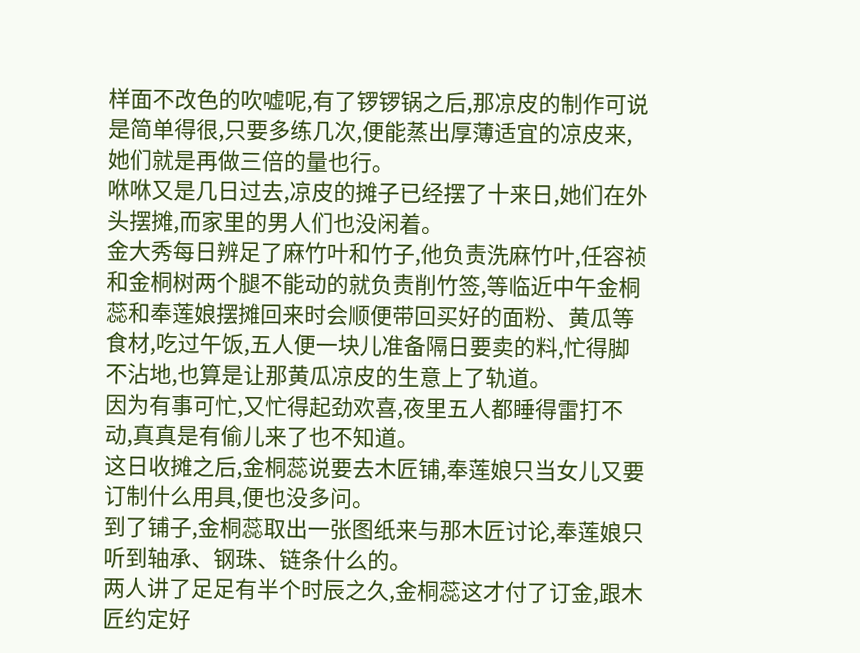样面不改色的吹嘘呢,有了锣锣锅之后,那凉皮的制作可说是简单得很,只要多练几次,便能蒸出厚薄适宜的凉皮来,她们就是再做三倍的量也行。
咻咻又是几日过去,凉皮的摊子已经摆了十来日,她们在外头摆摊,而家里的男人们也没闲着。
金大秀每日辨足了麻竹叶和竹子,他负责洗麻竹叶,任容祯和金桐树两个腿不能动的就负责削竹签,等临近中午金桐蕊和奉莲娘摆摊回来时会顺便带回买好的面粉、黄瓜等食材,吃过午饭,五人便一块儿准备隔日要卖的料,忙得脚不沾地,也算是让那黄瓜凉皮的生意上了轨道。
因为有事可忙,又忙得起劲欢喜,夜里五人都睡得雷打不动,真真是有偷儿来了也不知道。
这日收摊之后,金桐蕊说要去木匠铺,奉莲娘只当女儿又要订制什么用具,便也没多问。
到了铺子,金桐蕊取出一张图纸来与那木匠讨论,奉莲娘只听到轴承、钢珠、链条什么的。
两人讲了足足有半个时辰之久,金桐蕊这才付了订金,跟木匠约定好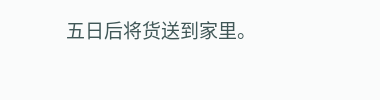五日后将货送到家里。